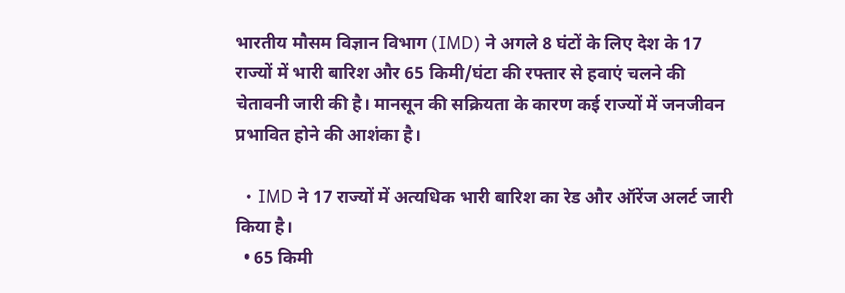भारतीय मौसम विज्ञान विभाग (IMD) ने अगले 8 घंटों के लिए देश के 17 राज्यों में भारी बारिश और 65 किमी/घंटा की रफ्तार से हवाएं चलने की चेतावनी जारी की है। मानसून की सक्रियता के कारण कई राज्यों में जनजीवन प्रभावित होने की आशंका है।

  • IMD ने 17 राज्यों में अत्यधिक भारी बारिश का रेड और ऑरेंज अलर्ट जारी किया है।
  • 65 किमी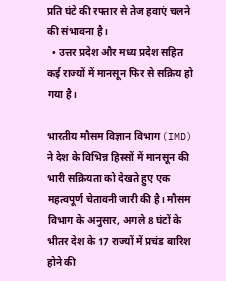प्रति घंटे की रफ्तार से तेज हवाएं चलने की संभावना है।
  • उत्तर प्रदेश और मध्य प्रदेश सहित कई राज्यों में मानसून फिर से सक्रिय हो गया है।

भारतीय मौसम विज्ञान विभाग (IMD) ने देश के विभिन्न हिस्सों में मानसून की भारी सक्रियता को देखते हुए एक महत्वपूर्ण चेतावनी जारी की है। मौसम विभाग के अनुसार, अगले 8 घंटों के भीतर देश के 17 राज्यों में प्रचंड बारिश होने की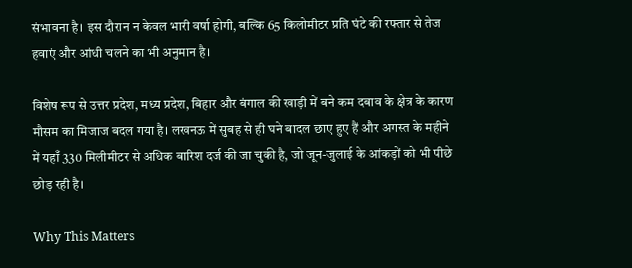संभावना है। इस दौरान न केवल भारी वर्षा होगी, बल्कि 65 किलोमीटर प्रति घंटे की रफ्तार से तेज हवाएं और आंधी चलने का भी अनुमान है।

विशेष रूप से उत्तर प्रदेश, मध्य प्रदेश, बिहार और बंगाल की खाड़ी में बने कम दबाव के क्षेत्र के कारण मौसम का मिजाज बदल गया है। लखनऊ में सुबह से ही घने बादल छाए हुए हैं और अगस्त के महीने में यहाँ 330 मिलीमीटर से अधिक बारिश दर्ज की जा चुकी है, जो जून-जुलाई के आंकड़ों को भी पीछे छोड़ रही है।

Why This Matters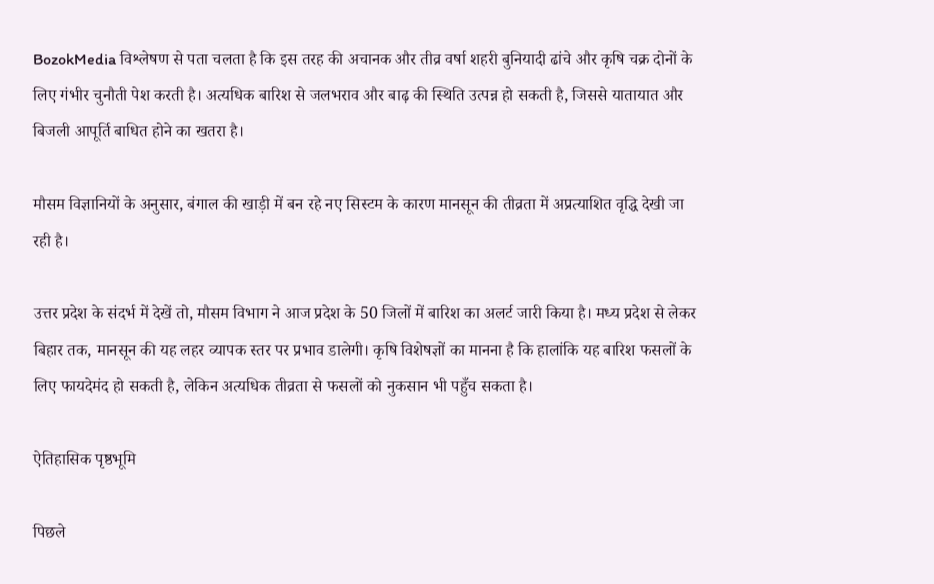BozokMedia विश्लेषण से पता चलता है कि इस तरह की अचानक और तीव्र वर्षा शहरी बुनियादी ढांचे और कृषि चक्र दोनों के लिए गंभीर चुनौती पेश करती है। अत्यधिक बारिश से जलभराव और बाढ़ की स्थिति उत्पन्न हो सकती है, जिससे यातायात और बिजली आपूर्ति बाधित होने का खतरा है।

मौसम विज्ञानियों के अनुसार, बंगाल की खाड़ी में बन रहे नए सिस्टम के कारण मानसून की तीव्रता में अप्रत्याशित वृद्धि देखी जा रही है।

उत्तर प्रदेश के संदर्भ में देखें तो, मौसम विभाग ने आज प्रदेश के 50 जिलों में बारिश का अलर्ट जारी किया है। मध्य प्रदेश से लेकर बिहार तक, मानसून की यह लहर व्यापक स्तर पर प्रभाव डालेगी। कृषि विशेषज्ञों का मानना है कि हालांकि यह बारिश फसलों के लिए फायदेमंद हो सकती है, लेकिन अत्यधिक तीव्रता से फसलों को नुकसान भी पहुँच सकता है।

ऐतिहासिक पृष्ठभूमि

पिछले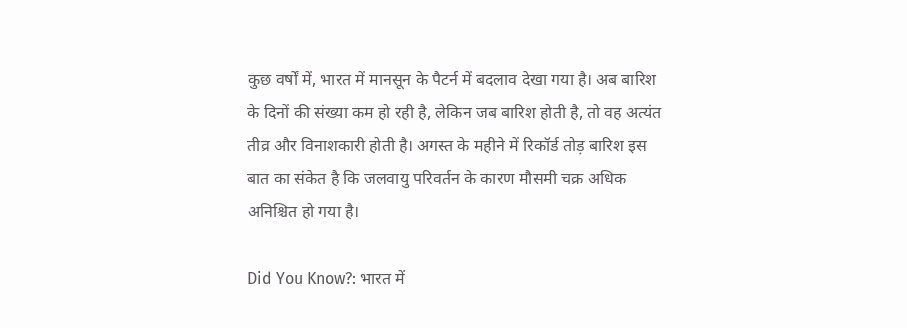कुछ वर्षों में, भारत में मानसून के पैटर्न में बदलाव देखा गया है। अब बारिश के दिनों की संख्या कम हो रही है, लेकिन जब बारिश होती है, तो वह अत्यंत तीव्र और विनाशकारी होती है। अगस्त के महीने में रिकॉर्ड तोड़ बारिश इस बात का संकेत है कि जलवायु परिवर्तन के कारण मौसमी चक्र अधिक अनिश्चित हो गया है।

Did You Know?: भारत में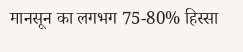मानसून का लगभग 75-80% हिस्सा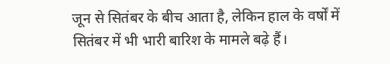जून से सितंबर के बीच आता है, लेकिन हाल के वर्षों में सितंबर में भी भारी बारिश के मामले बढ़े हैं।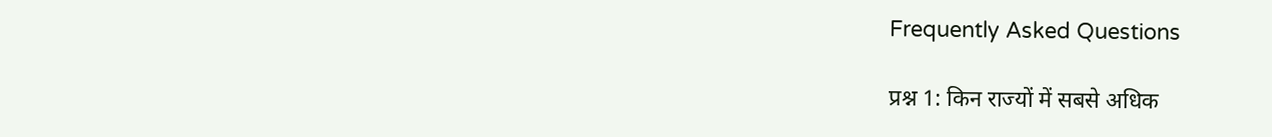Frequently Asked Questions

प्रश्न 1: किन राज्यों में सबसे अधिक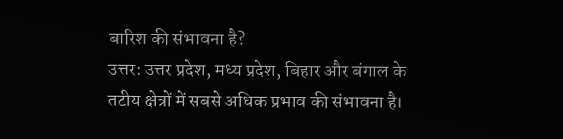बारिश की संभावना है?
उत्तर: उत्तर प्रदेश, मध्य प्रदेश, बिहार और बंगाल के तटीय क्षेत्रों में सबसे अधिक प्रभाव की संभावना है।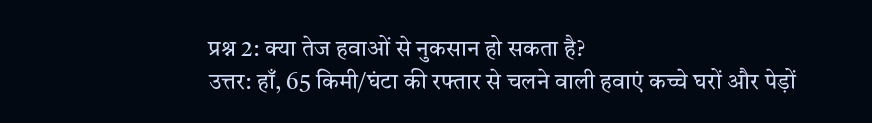प्रश्न 2: क्या तेज हवाओं से नुकसान हो सकता है?
उत्तर: हाँ, 65 किमी/घंटा की रफ्तार से चलने वाली हवाएं कच्चे घरों और पेड़ों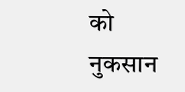को नुकसान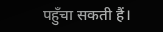पहुँचा सकती हैं।